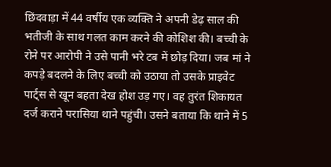छिंदवाड़ा में 44 वर्षीय एक व्यक्ति ने अपनी डेढ़ साल की भतीजी के साथ गलत काम करने की कोशिश की। बच्ची के रोने पर आरोपी ने उसे पानी भरे टब में छोड़ दिया। जब मां ने कपड़े बदलने के लिए बच्ची को उठाया तो उसके प्राइवेट पार्ट्स से खून बहता देख होश उड़ गए। वह तुरंत शिकायत दर्ज कराने परासिया थाने पहुंची। उसने बताया कि थाने में 5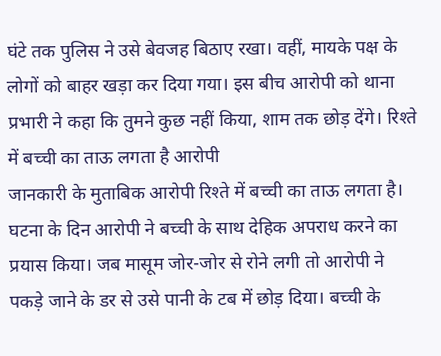घंटे तक पुलिस ने उसे बेवजह बिठाए रखा। वहीं, मायके पक्ष के लोगों को बाहर खड़ा कर दिया गया। इस बीच आरोपी को थाना प्रभारी ने कहा कि तुमने कुछ नहीं किया, शाम तक छोड़ देंगे। रिश्ते में बच्ची का ताऊ लगता है आरोपी
जानकारी के मुताबिक आरोपी रिश्ते में बच्ची का ताऊ लगता है। घटना के दिन आरोपी ने बच्ची के साथ देहिक अपराध करने का प्रयास किया। जब मासूम जोर-जोर से रोने लगी तो आरोपी ने पकड़े जाने के डर से उसे पानी के टब में छोड़ दिया। बच्ची के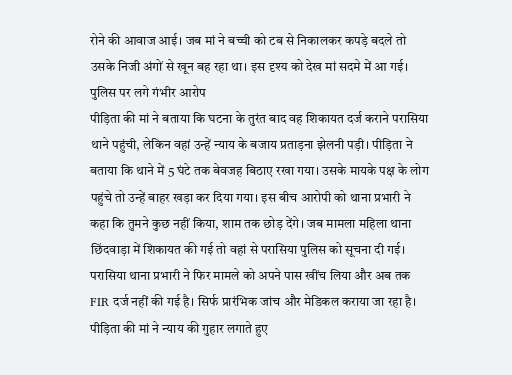रोने की आवाज आई। जब मां ने बच्ची को टब से निकालकर कपड़े बदले तो उसके निजी अंगों से खून बह रहा था। इस दृश्य को देख मां सदमे में आ गई। पुलिस पर लगे गंभीर आरोप
पीड़िता की मां ने बताया कि घटना के तुरंत बाद वह शिकायत दर्ज कराने परासिया थाने पहुंची, लेकिन वहां उन्हें न्याय के बजाय प्रताड़ना झेलनी पड़ी। पीड़िता ने बताया कि थाने में 5 घंटे तक बेवजह बिठाए रखा गया। उसके मायके पक्ष के लोग पहुंचे तो उन्हें बाहर खड़ा कर दिया गया। इस बीच आरोपी को थाना प्रभारी ने कहा कि तुमने कुछ नहीं किया, शाम तक छोड़ देंगे। जब मामला महिला थाना छिंदवाड़ा में शिकायत की गई तो वहां से परासिया पुलिस को सूचना दी गई। परासिया थाना प्रभारी ने फिर मामले को अपने पास खींच लिया और अब तक FIR दर्ज नहीं की गई है। सिर्फ प्रारंभिक जांच और मेडिकल कराया जा रहा है। पीड़िता की मां ने न्याय की गुहार लगाते हुए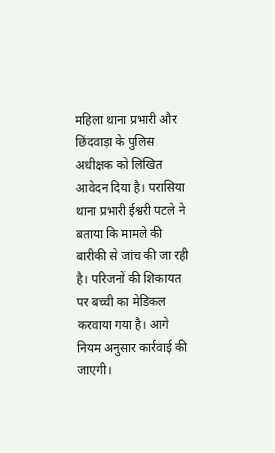महिला थाना प्रभारी और छिंदवाड़ा के पुलिस अधीक्षक को लिखित आवेदन दिया है। परासिया थाना प्रभारी ईश्वरी पटले ने बताया कि मामले की बारीकी से जांच की जा रही है। परिजनों की शिकायत पर बच्ची का मेडिकल करवाया गया है। आगे नियम अनुसार कार्रवाई की जाएगी।